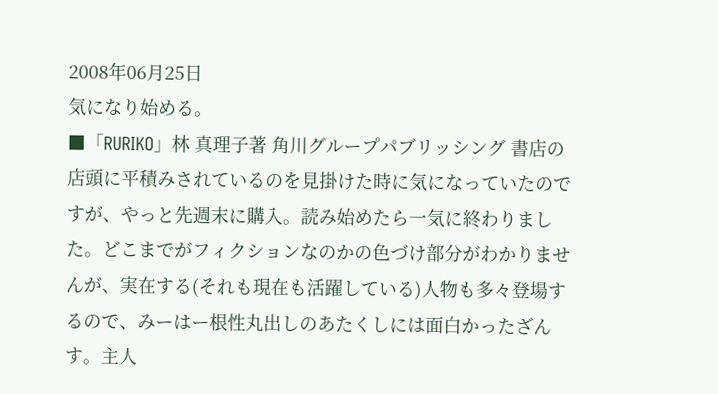2008年06月25日
気になり始める。
■「RURIKO」林 真理子著 角川グループパブリッシング 書店の店頭に平積みされているのを見掛けた時に気になっていたのですが、やっと先週末に購入。読み始めたら一気に終わりました。どこまでがフィクションなのかの色づけ部分がわかりませんが、実在する(それも現在も活躍している)人物も多々登場するので、みーはー根性丸出しのあたくしには面白かったざんす。主人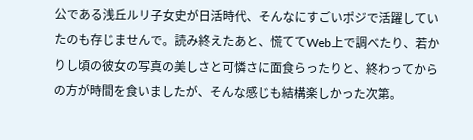公である浅丘ルリ子女史が日活時代、そんなにすごいポジで活躍していたのも存じませんで。読み終えたあと、慌ててWeb上で調べたり、若かりし頃の彼女の写真の美しさと可憐さに面食らったりと、終わってからの方が時間を食いましたが、そんな感じも結構楽しかった次第。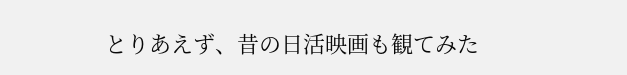とりあえず、昔の日活映画も観てみた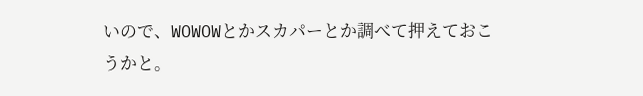いので、WOWOWとかスカパーとか調べて押えておこうかと。